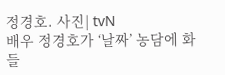정경호. 사진| tvN
배우 정경호가 ‘날짜’ 농담에 화들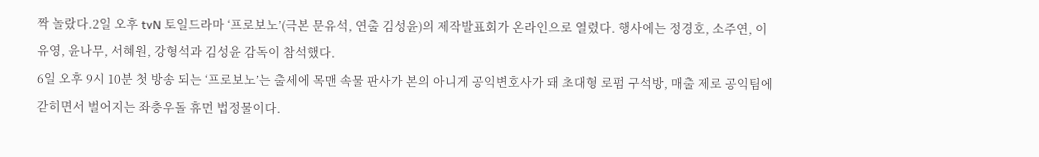짝 놀랐다.2일 오후 tvN 토일드라마 ‘프로보노’(극본 문유석, 연출 김성윤)의 제작발표회가 온라인으로 열렸다. 행사에는 정경호, 소주연, 이유영, 윤나무, 서혜원, 강형석과 김성윤 감독이 참석했다.
6일 오후 9시 10분 첫 방송 되는 ‘프로보노’는 출세에 목맨 속물 판사가 본의 아니게 공익변호사가 돼 초대형 로펌 구석방, 매출 제로 공익팀에 갇히면서 벌어지는 좌충우돌 휴먼 법정물이다.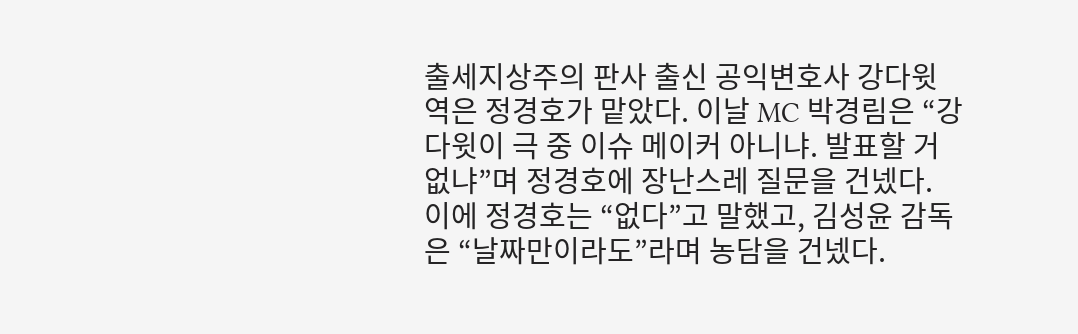출세지상주의 판사 출신 공익변호사 강다윗 역은 정경호가 맡았다. 이날 MC 박경림은 “강다윗이 극 중 이슈 메이커 아니냐. 발표할 거 없냐”며 정경호에 장난스레 질문을 건넸다.
이에 정경호는 “없다”고 말했고, 김성윤 감독은 “날짜만이라도”라며 농담을 건넸다.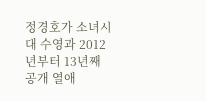정경호가 소녀시대 수영과 2012년부터 13년째 공개 열애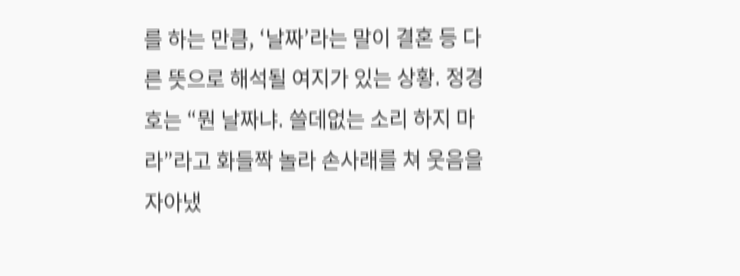를 하는 만큼, ‘날짜’라는 말이 결혼 등 다른 뜻으로 해석될 여지가 있는 상황. 정경호는 “뭔 날짜냐. 쓸데없는 소리 하지 마라”라고 화들짝 놀라 손사래를 쳐 웃음을 자아냈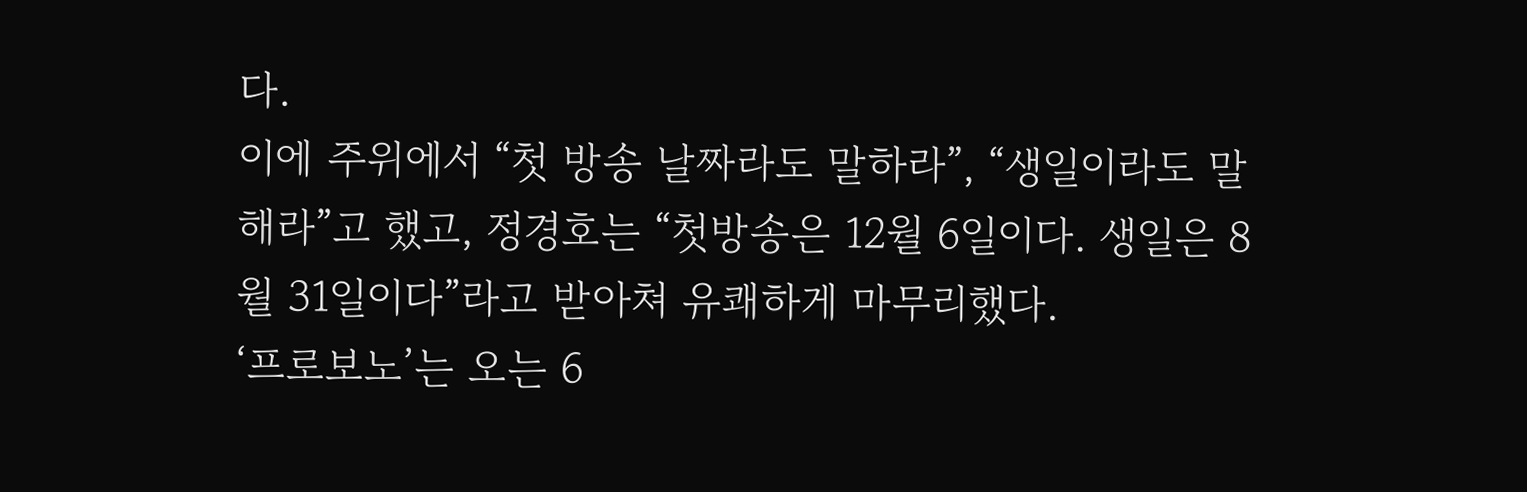다.
이에 주위에서 “첫 방송 날짜라도 말하라”, “생일이라도 말해라”고 했고, 정경호는 “첫방송은 12월 6일이다. 생일은 8월 31일이다”라고 받아쳐 유쾌하게 마무리했다.
‘프로보노’는 오는 6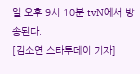일 오후 9시 10분 tvN에서 방송된다.
[김소연 스타투데이 기자]